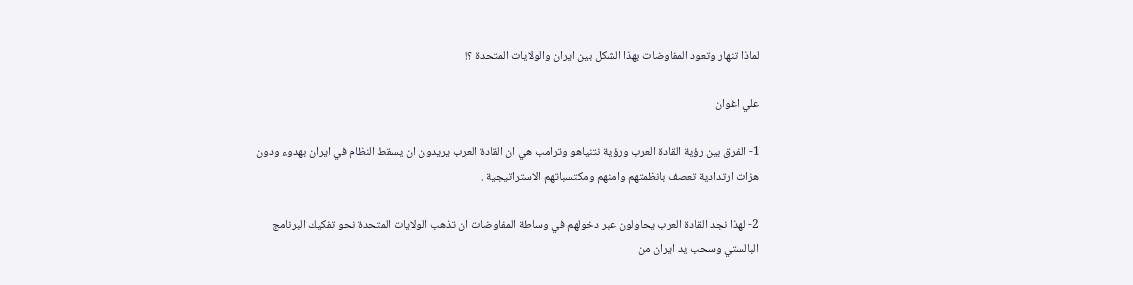لماذا تنهار وتعود المفاوضات بهذا الشكل بين ايران والولايات المتحدة ؟!

علي اغوان

1- الفرق بين رؤية القادة العرب ورؤية نتنياهو وترامب هي ان القادة العرب يريدون ان يسقط النظام في ايران بهدوء ودون هزات ارتدادية تعصف بانظمتهم وامنهم ومكتسباتهم الاستراتيجية .

2- لهذا نجد القادة العرب يحاولون عبر دخولهم في وساطة المفاوضات ان تذهب الولايات المتحدة نحو تفكيك البرنامج البالستي وسحب يد ايران من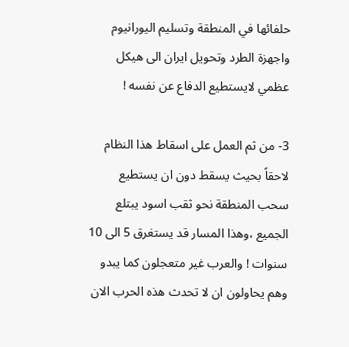حلفائها في المنطقة وتسليم اليورانيوم واجهزة الطرد وتحويل ايران الى هيكل عظمي لايستطيع الدفاع عن نفسه !

3- من ثم العمل على اسقاط هذا النظام لاحقاً بحيث يسقط دون ان يستطيع سحب المنطقة نحو ثقب اسود يبتلع الجميع ،وهذا المسار قد يستغرق 5 الى 10 سنوات ! والعرب غير متعجلون كما يبدو وهم يحاولون ان لا تحدث هذه الحرب الان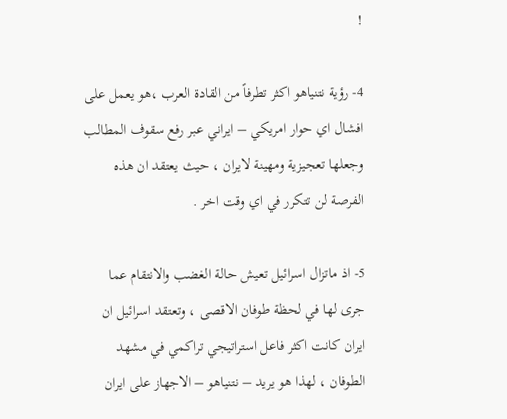!

4- رؤية نتنياهو اكثر تطرفاً من القادة العرب ،هو يعمل على افشال اي حوار امريكي – ايراني عبر رفع سقوف المطالب وجعلها تعجيزية ومهينة لايران ، حيث يعتقد ان هذه الفرصة لن تتكرر في اي وقت اخر .

5- اذ ماتزال اسرائيل تعيش حالة الغضب والانتقام عما جرى لها في لحظة طوفان الاقصى ، وتعتقد اسرائيل ان ايران كانت اكثر فاعل استراتيجي تراكمي في مشهد الطوفان ، لهذا هو يريد – نتنياهو – الاجهاز على ايران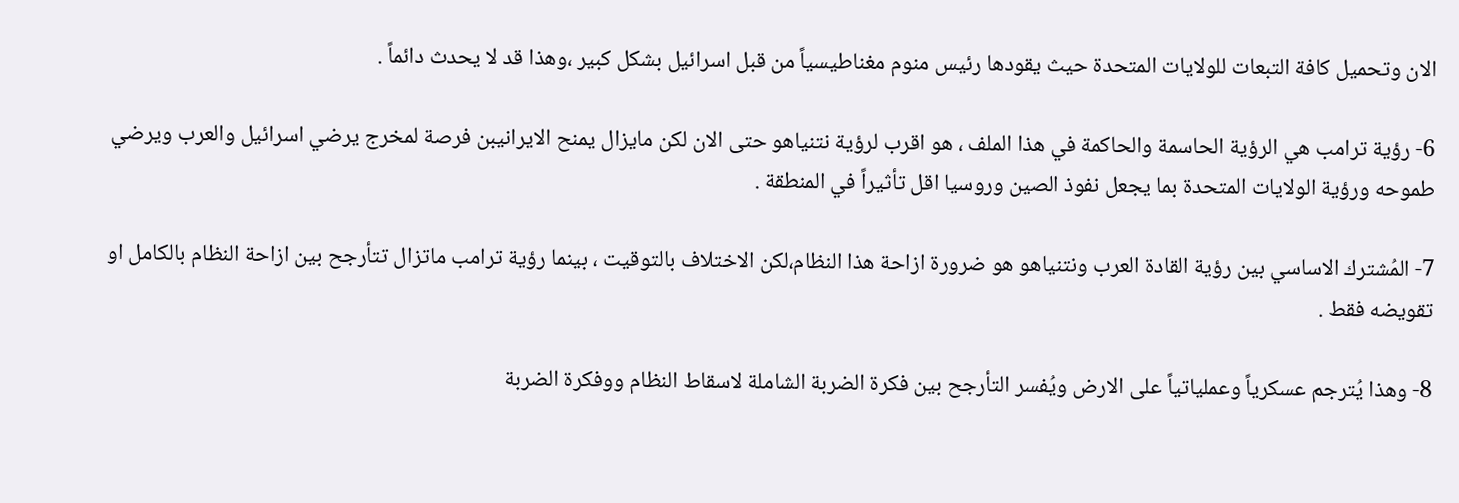الان وتحميل كافة التبعات للولايات المتحدة حيث يقودها رئيس منوم مغناطيسياً من قبل اسرائيل بشكل كبير ،وهذا قد لا يحدث دائماً .

6- رؤية ترامب هي الرؤية الحاسمة والحاكمة في هذا الملف ، هو اقرب لرؤية نتنياهو حتى الان لكن مايزال يمنح الايرانيبن فرصة لمخرج يرضي اسرائيل والعرب ويرضي طموحه ورؤية الولايات المتحدة بما يجعل نفوذ الصين وروسيا اقل تأثيراً في المنطقة .

7- المُشترك الاساسي بين رؤية القادة العرب ونتنياهو هو ضرورة ازاحة هذا النظام،لكن الاختلاف بالتوقيت ، بينما رؤية ترامب ماتزال تتأرجح بين ازاحة النظام بالكامل او تقويضه فقط .

8- وهذا يُترجم عسكرياً وعملياتياً على الارض ويُفسر التأرجح بين فكرة الضربة الشاملة لاسقاط النظام ووفكرة الضربة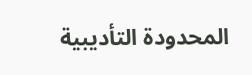المحدودة التأديبية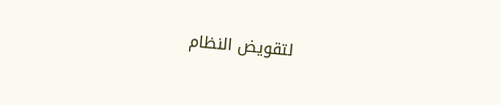لتقويض النظام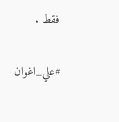فقط .

#علي_اغوان